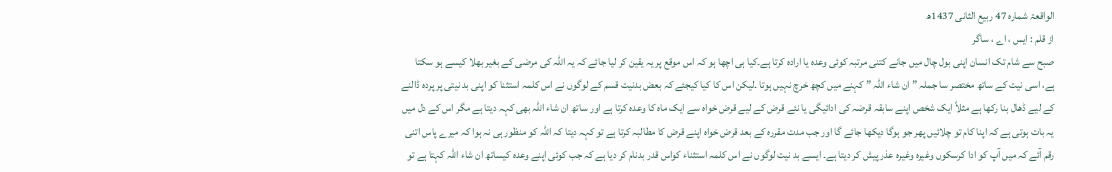الواقعۃ شمارہ 47 ربیع الثانی 1437ھ
از قلم : ایس ، اے ، ساگر
صبح سے شام تک انسان اپنی بول چال میں جانے کتنی مرتبہ کوئی وعدہ یا ارادہ کرتا ہے۔کیا ہی اچھا ہو کہ اس موقع پر یہ یقین کر لیا جائے کہ یہ اللہ کی مرضی کے بغیر بھلا کیسے ہو سکتا ہے، اسی نیت کے ساتھ مختصر سا جملہ ” ان شاء اللہ ” کہنے میں کچھ خرچ نہیں ہوتا ۔لیکن اس کا کیا کیجئے کہ بعض بدنیت قسم کے لوگوں نے اس کلمہ استثنا کو اپنی بد نیتی پر پردہ ڈالنے کے لیے ڈھال بنا رکھا ہے مثلاً ایک شخص اپنے سابقہ قرضہ کی ادائیگی یا نئے قرض کے لیے قرض خواہ سے ایک ماہ کا وعدہ کرتا ہے اور ساتھ ان شاء اللہ بھی کہہ دیتا ہے مگر اس کے دل میں یہ بات ہوتی ہے کہ اپنا کام تو چلائیں پھر جو ہوگا دیکھا جائے گا اور جب مدت مقررہ کے بعد قرض خواہ اپنے قرض کا مطالبہ کرتا ہے تو کہہ دیتا کہ اللہ کو منظور ہی نہ ہوا کہ میرے پاس اتنی رقم آئے کہ میں آپ کو ادا کرسکوں وغیرہ وغیرہ عذر پیش کر دیتا ہے۔ ایسے بد نیت لوگوں نے اس کلمہ استثناء کواس قدر بدنام کر دیا ہے کہ جب کوئی اپنے وعدہ کیساتھ ان شاء اللہ کہتا ہے تو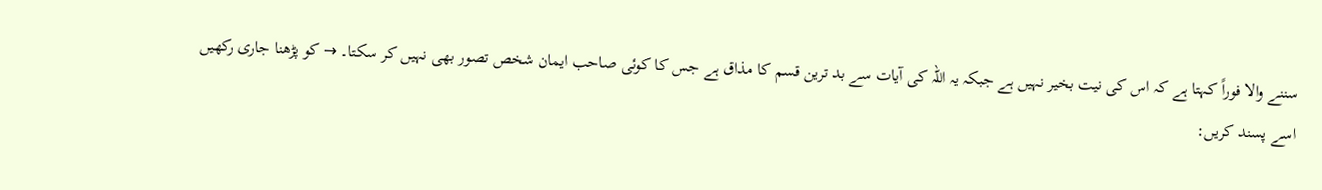سننے والا فوراً کہتا ہے کہ اس کی نیت بخیر نہیں ہے جبکہ یہ اللہ کی آیات سے بد ترین قسم کا مذاق ہے جس کا کوئی صاحب ایمان شخص تصور بھی نہیں کر سکتا۔ → کو پڑھنا جاری رکھیں
اسے پسند کریں: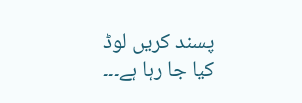پسند کریں لوڈ کیا جا رہا ہے۔۔۔